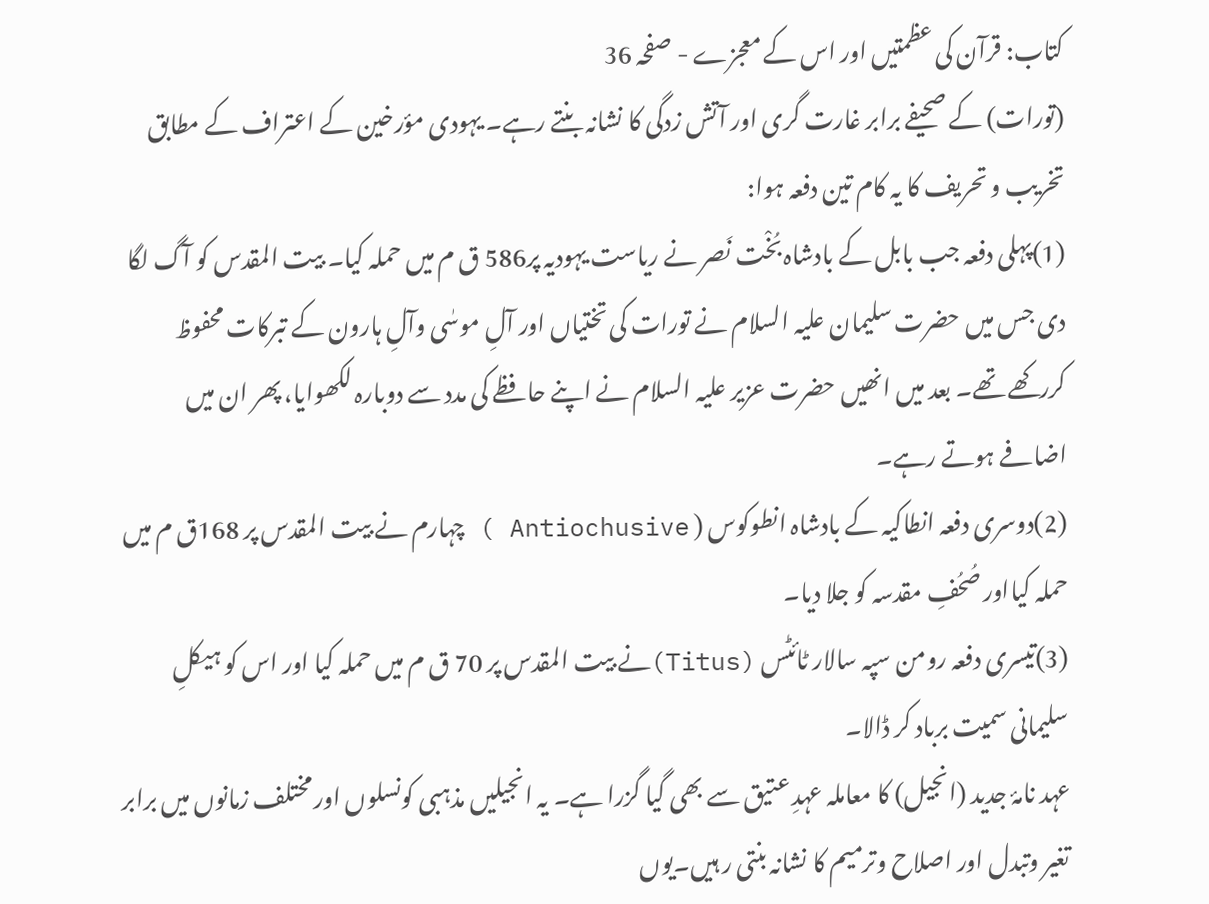کتاب: قرآن کی عظمتیں اور اس کے معجزے - صفحہ 36
(تورات) کے صحیفے برابر غارت گری اور آتش زدگی کا نشانہ بنتے رہے۔ یہودی مؤرخین کے اعتراف کے مطابق تخریب و تحریف کا یہ کام تین دفعہ ہوا:
(1)پہلی دفعہ جب بابل کے بادشاہ بُخْت نَصر نے ریاست یہودیہ پر586 ق م میں حملہ کیا۔ بیت المقدس کو آگ لگا دی جس میں حضرت سلیمان علیہ السلام نے تورات کی تختیاں اور آلِ موسٰی وآلِ ہارون کے تبرکات محفوظ کررکھے تھے۔ بعد میں انھیں حضرت عزیر علیہ السلام نے اپنے حافظے کی مدد سے دوبارہ لکھوایا، پھر ان میں اضافے ہوتے رہے۔
(2)دوسری دفعہ انطاکیہ کے بادشاہ انطوکوس ( Antiochusive ) چہارم نے بیت المقدس پر 168ق م میں حملہ کیااور صُحُفِ مقدسہ کو جلا دیا۔
(3)تیسری دفعہ رومن سپہ سالار ٹائٹس (Titus)نے بیت المقدس پر 70 ق م میں حملہ کیا اور اس کو ہیکلِ سلیمانی سمیت برباد کر ڈالا۔
عہد نامۂ جدید (انجیل) کا معاملہ عہدِ عتیق سے بھی گیا گزرا ہے۔ یہ انجیلیں مذہبی کونسلوں اور مختلف زمانوں میں برابر تغیر وتبدل اور اصلاح وترمیم کا نشانہ بنتی ر ہیں۔یوں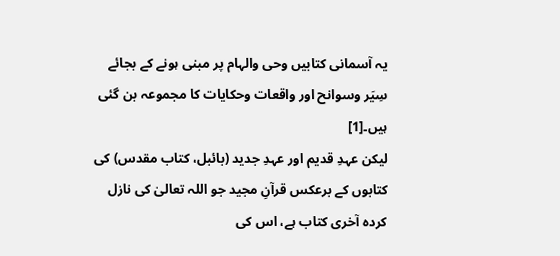یہ آسمانی کتابیں وحی والہام پر مبنی ہونے کے بجائے سِیَر وسوانح اور واقعات وحکایات کا مجموعہ بن گئی ہیں۔[1]
لیکن عہدِ قدیم اور عہدِ جدید (بائبل، کتاب مقدس) کی کتابوں کے برعکس قرآنِ مجید جو اللہ تعالیٰ کی نازل کردہ آخری کتاب ہے، اس کی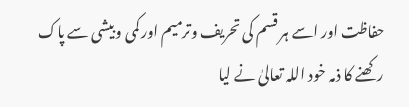حفاظت اور اسے ہر قسم کی تحریف وترمیم اور کمی وبیشی سے پاک رکھنے کا ذمہ خود اللہ تعالیٰ نے لیا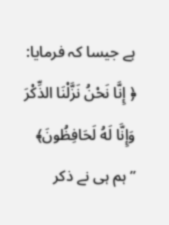ہے جیسا کہ فرمایا:
﴿ إِنَّا نَحْنُ نَزَّلْنَا الذِّكْرَ وَإِنَّا لَهُ لَحَافِظُونَ﴾
’’ہم ہی نے ذکر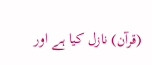(قرآن) نازل کیا ہے اور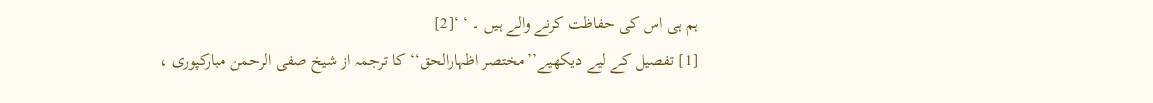ہم ہی اس کی حفاظت کرنے والے ہیں ۔ ‘ ‘[2]
[1] تفصیل کے لیے دیکھیے’’مختصر اظہارالحق‘‘ کا ترجمہ از شیخ صفی الرحمن مبارکپوری ،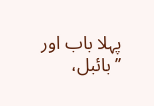پہلا باب اور ’’بائبل،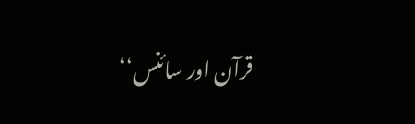قرآن اور سائنس‘‘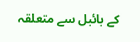کے بائبل سے متعلقہ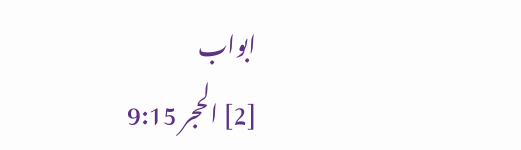ابواب
[2] الحجر 9:15